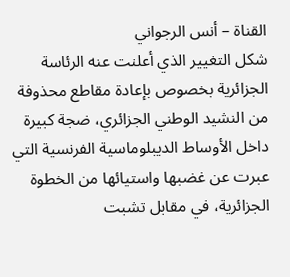القناة – أنس الرجواني
شكل التغيير الذي أعلنت عنه الرئاسة الجزائرية بخصوص بإعادة مقاطع محذوفة من النشيد الوطني الجزائري، ضجة كبيرة داخل الأوساط الديبلوماسية الفرنسية التي عبرت عن غضبها واستيائها من الخطوة الجزائرية، في مقابل تشبت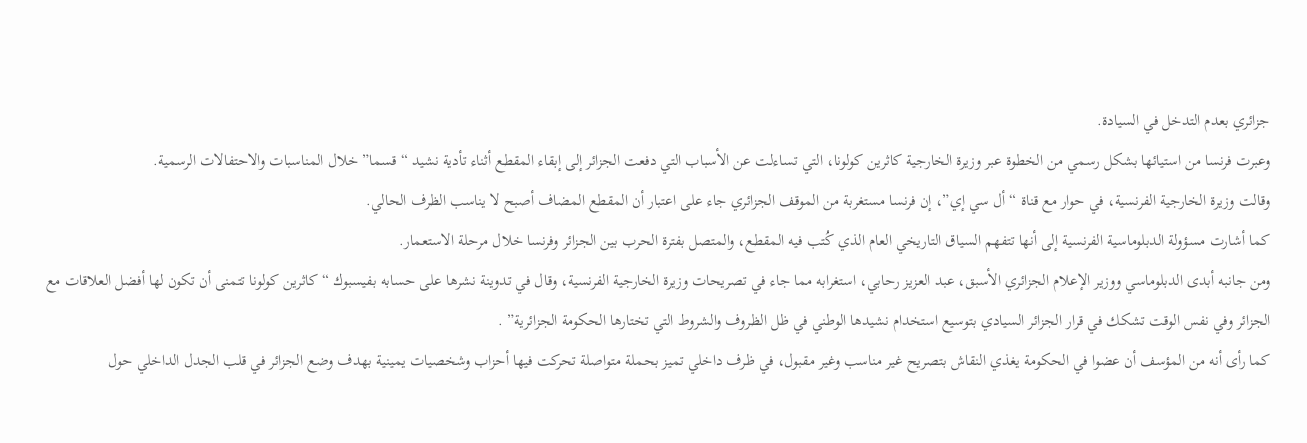جزائري بعدم التدخل في السيادة.
وعبرت فرنسا من استيائها بشكل رسمي من الخطوة عبر وزيرة الخارجية كاثرين كولونا، التي تساءلت عن الأسباب التي دفعت الجزائر إلى إبقاء المقطع أثناء تأدية نشيد “قسما” خلال المناسبات والاحتفالات الرسمية.
وقالت وزيرة الخارجية الفرنسية، في حوار مع قناة “أل سي إي”، إن فرنسا مستغربة من الموقف الجزائري جاء على اعتبار أن المقطع المضاف أصبح لا يناسب الظرف الحالي.
كما أشارت مسؤولة الدبلوماسية الفرنسية إلى أنها تتفهم السياق التاريخي العام الذي كُتب فيه المقطع، والمتصل بفترة الحرب بين الجزائر وفرنسا خلال مرحلة الاستعمار.
ومن جانبه أبدى الدبلوماسي ووزير الإعلام الجزائري الأسبق، عبد العزيز رحابي، استغرابه مما جاء في تصريحات وزيرة الخارجية الفرنسية، وقال في تدوينة نشرها على حسابه بفيسبوك “كاثرين كولونا تتمنى أن تكون لها أفضل العلاقات مع الجزائر وفي نفس الوقت تشكك في قرار الجزائر السيادي بتوسيع استخدام نشيدها الوطني في ظل الظروف والشروط التي تختارها الحكومة الجزائرية” .
كما رأى أنه من المؤسف أن عضوا في الحكومة يغذي النقاش بتصريح غير مناسب وغير مقبول، في ظرف داخلي تميز بحملة متواصلة تحركت فيها أحزاب وشخصيات يمينية بهدف وضع الجزائر في قلب الجدل الداخلي حول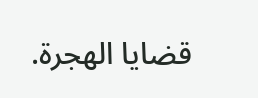قضايا الهجرة.